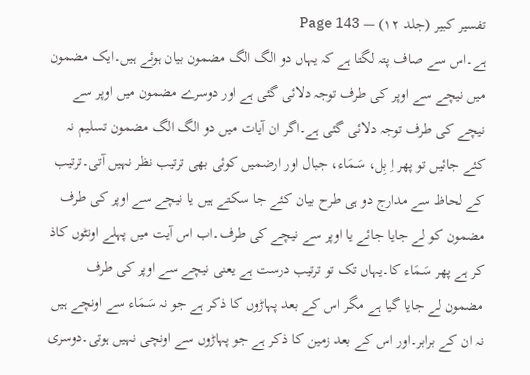تفسیر کبیر (جلد ۱۲) — Page 143
ہے۔اس سے صاف پتہ لگتا ہے کہ یہاں دو الگ الگ مضمون بیان ہوئے ہیں۔ایک مضمون میں نیچے سے اوپر کی طرف توجہ دلائی گئی ہے اور دوسرے مضمون میں اوپر سے نیچے کی طرف توجہ دلائی گئی ہے۔اگر ان آیات میں دو الگ الگ مضمون تسلیم نہ کئے جائیں تو پھر اِ بِل، سَـمَاء، جبال اور ارضمیں کوئی بھی ترتیب نظر نہیں آتی۔ترتیب کے لحاظ سے مدارج دو ہی طرح بیان کئے جا سکتے ہیں یا نیچے سے اوپر کی طرف مضمون کو لے جایا جائے یا اوپر سے نیچے کی طرف۔اب اس آیت میں پہلے اونٹوں کاذ کر ہے پھر سَـمَاء کا۔یہاں تک تو ترتیب درست ہے یعنی نیچے سے اوپر کی طرف مضمون لے جایا گیا ہے مگر اس کے بعد پہاڑوں کا ذکر ہے جو نہ سَـمَاء سے اونچے ہیں نہ ان کے برابر۔اور اس کے بعد زمین کا ذکر ہے جو پہاڑوں سے اونچی نہیں ہوتی۔دوسری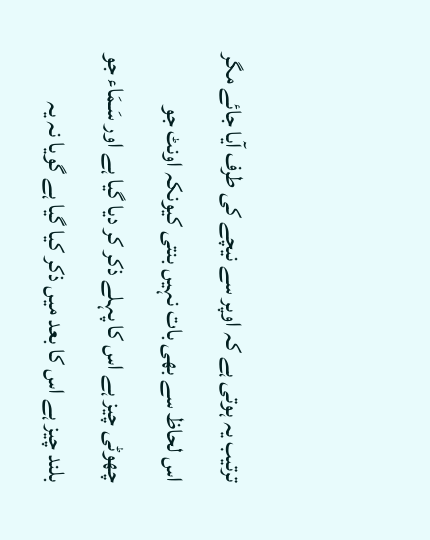ترتیب یہ ہوتی ہے کہ اوپر سے نیچے کی طرف آیا جائے مگر اس لحاظ سے بھی بات نہیں بنتی کیونکہ اونٹ جو چھوٹی چیز ہے اس کا پہلے ذکر کر دیا گیا ہے اور سَـمَاء جو بلند چیز ہے اس کا بعد میں ذکر کیا گیا ہے گویا نہ یہ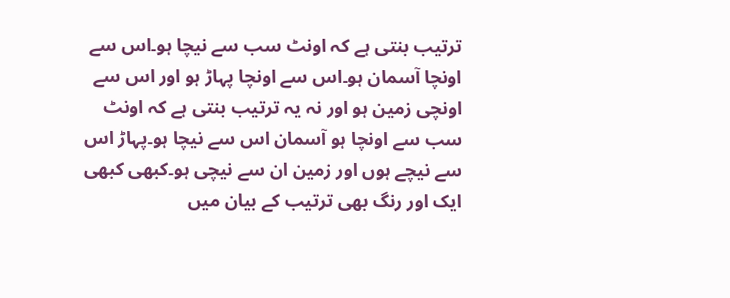ترتیب بنتی ہے کہ اونٹ سب سے نیچا ہو۔اس سے اونچا آسمان ہو۔اس سے اونچا پہاڑ ہو اور اس سے اونچی زمین ہو اور نہ یہ ترتیب بنتی ہے کہ اونٹ سب سے اونچا ہو آسمان اس سے نیچا ہو۔پہاڑ اس سے نیچے ہوں اور زمین ان سے نیچی ہو۔کبھی کبھی ایک اور رنگ بھی ترتیب کے بیان میں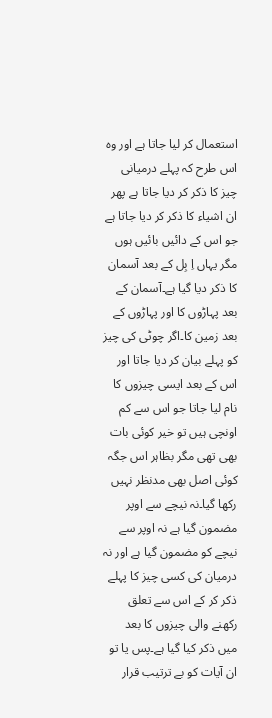استعمال کر لیا جاتا ہے اور وہ اس طرح کہ پہلے درمیانی چیز کا ذکر کر دیا جاتا ہے پھر ان اشیاء کا ذکر کر دیا جاتا ہے جو اس کے دائیں بائیں ہوں مگر یہاں اِ بِل کے بعد آسمان کا ذکر دیا گیا ہے۔آسمان کے بعد پہاڑوں کا اور پہاڑوں کے بعد زمین کا۔اگر چوٹی کی چیز کو پہلے بیان کر دیا جاتا اور اس کے بعد ایسی چیزوں کا نام لیا جاتا جو اس سے کم اونچی ہیں تو خیر کوئی بات بھی تھی مگر بظاہر اس جگہ کوئی اصل بھی مدنظر نہیں رکھا گیا۔نہ نیچے سے اوپر مضمون گیا ہے نہ اوپر سے نیچے کو مضمون گیا ہے اور نہ درمیان کی کسی چیز کا پہلے ذکر کر کے اس سے تعلق رکھنے والی چیزوں کا بعد میں ذکر کیا گیا ہے۔پس یا تو ان آیات کو بے ترتیب قرار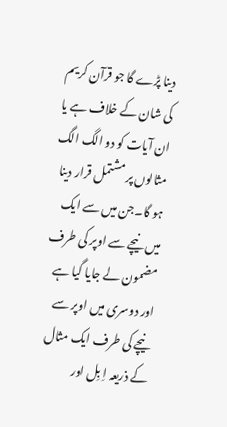دینا پڑے گا جو قرآن کریم کی شان کے خلاف ہے یا ان آیات کو دو الگ الگ مثالوں پر مشتمل قرار دینا ہو گا۔جن میں سے ایک میں نیچے سے اوپر کی طرف مضمون لے جایا گیا ہے اور دوسری میں اوپر سے نیچے کی طرف ایک مثال کے ذریعہ اِ بِل اور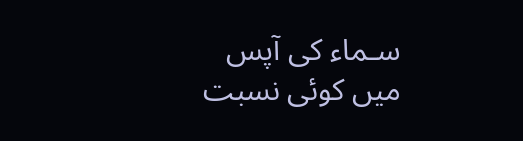سـماء کی آپس میں کوئی نسبت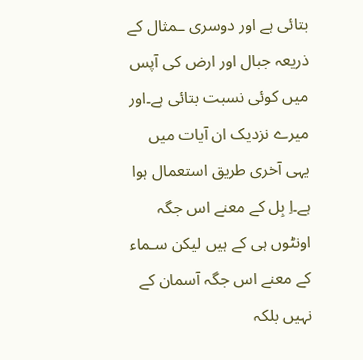بتائی ہے اور دوسری ـمثال کے ذریعہ جبال اور ارض کی آپس میں کوئی نسبت بتائی ہے۔اور میرے نزدیک ان آیات میں یہی آخری طریق استعمال ہوا ہے۔اِ بِل کے معنے اس جگہ اونٹوں ہی کے ہیں لیکن سـماء کے معنے اس جگہ آسمان کے نہیں بلکہ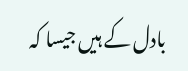بادل کے ہیں جیسا کہ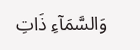وَالسَّمَآءِ ذَاتِ